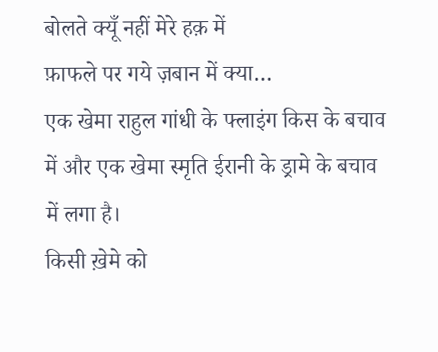बोलते क्यूँ नहीं मेरे हक़ में
फ़ाफले पर गये ज़बान में क्या…
एक खेमा राहुल गांधी के फ्लाइंग किस के बचाव में और एक खेमा स्मृति ईरानी के ड्रामे के बचाव में लगा है।
किसी ख़ेमे को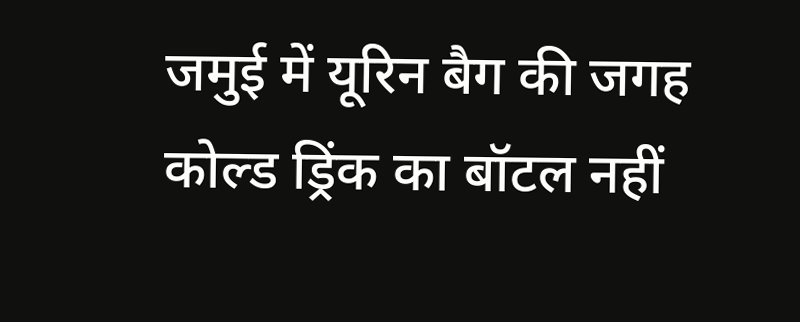जमुई में यूरिन बैग की जगह कोल्ड ड्रिंक का बॉटल नहीं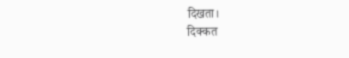दिखता।
दिक्कत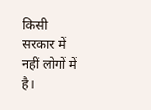किसी सरकार में नहीं लोगों में है।